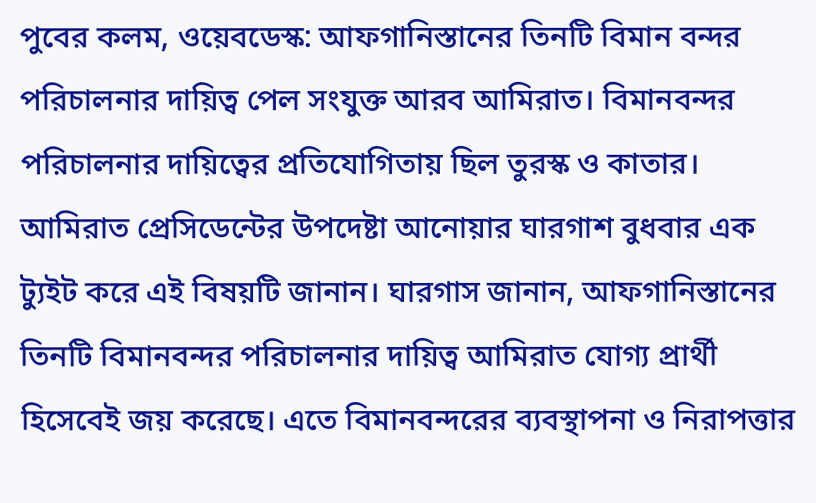পুবের কলম, ওয়েবডেস্ক: আফগানিস্তানের তিনটি বিমান বন্দর পরিচালনার দায়িত্ব পেল সংযুক্ত আরব আমিরাত। বিমানবন্দর পরিচালনার দায়িত্বের প্রতিযোগিতায় ছিল তুরস্ক ও কাতার। আমিরাত প্রেসিডেন্টের উপদেষ্টা আনোয়ার ঘারগাশ বুধবার এক ট্যুইট করে এই বিষয়টি জানান। ঘারগাস জানান, আফগানিস্তানের তিনটি বিমানবন্দর পরিচালনার দায়িত্ব আমিরাত যোগ্য প্রার্থী হিসেবেই জয় করেছে। এতে বিমানবন্দরের ব্যবস্থাপনা ও নিরাপত্তার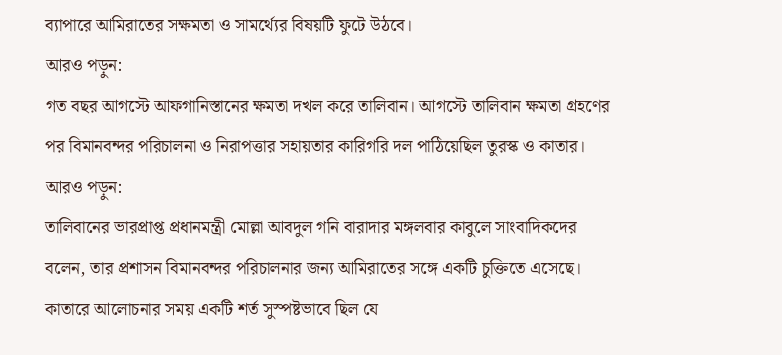ব্যাপারে আমিরাতের সক্ষমতা ও সামর্থ্যের বিষয়টি ফুটে উঠবে।
আরও পড়ুন:
গত বছর আগস্টে আফগানিস্তানের ক্ষমতা দখল করে তালিবান। আগস্টে তালিবান ক্ষমতা গ্রহণের পর বিমানবন্দর পরিচালনা ও নিরাপত্তার সহায়তার কারিগরি দল পাঠিয়েছিল তুরস্ক ও কাতার।
আরও পড়ুন:
তালিবানের ভারপ্রাপ্ত প্রধানমন্ত্রী মোল্লা আবদুল গনি বারাদার মঙ্গলবার কাবুলে সাংবাদিকদের বলেন, তার প্রশাসন বিমানবন্দর পরিচালনার জন্য আমিরাতের সঙ্গে একটি চুক্তিতে এসেছে। কাতারে আলোচনার সময় একটি শর্ত সুস্পষ্টভাবে ছিল যে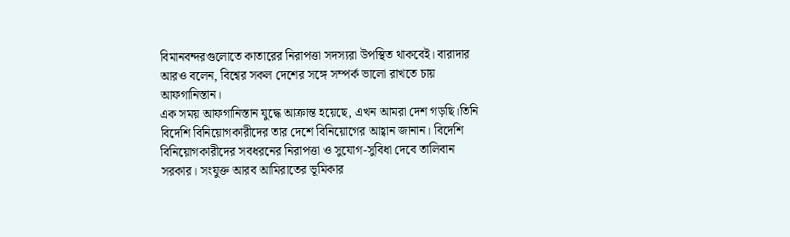বিমানবন্দরগুলোতে কাতারের নিরাপত্তা সদস্যরা উপস্থিত থাকবেই। বারাদার আরও বলেন, বিশ্বের সকল দেশের সঙ্গে সম্পর্ক ভালো রাখতে চায় আফগানিস্তান।
এক সময় আফগানিস্তান যুদ্ধে আক্রান্ত হয়েছে, এখন আমরা দেশ গড়ছি।তিনি বিদেশি বিনিয়োগকারীদের তার দেশে বিনিয়োগের আহ্বান জানান। বিদেশি বিনিয়োগকারীদের সবধরনের নিরাপত্তা ও সুযোগ-সুবিধা দেবে তালিবান সরকার। সংযুক্ত আরব আমিরাতের ভূমিকার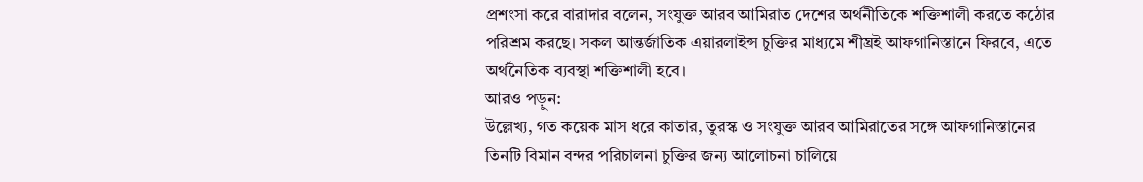প্রশংসা করে বারাদার বলেন, সংযুক্ত আরব আমিরাত দেশের অর্থনীতিকে শক্তিশালী করতে কঠোর পরিশ্রম করছে। সকল আন্তর্জাতিক এয়ারলাইন্স চুক্তির মাধ্যমে শীঘ্রই আফগানিস্তানে ফিরবে, এতে অর্থনৈতিক ব্যবস্থা শক্তিশালী হবে।
আরও পড়ুন:
উল্লেখ্য, গত কয়েক মাস ধরে কাতার, তুরস্ক ও সংযুক্ত আরব আমিরাতের সঙ্গে আফগানিস্তানের তিনটি বিমান বন্দর পরিচালনা চুক্তির জন্য আলোচনা চালিয়ে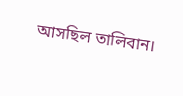আসছিল তালিবান।